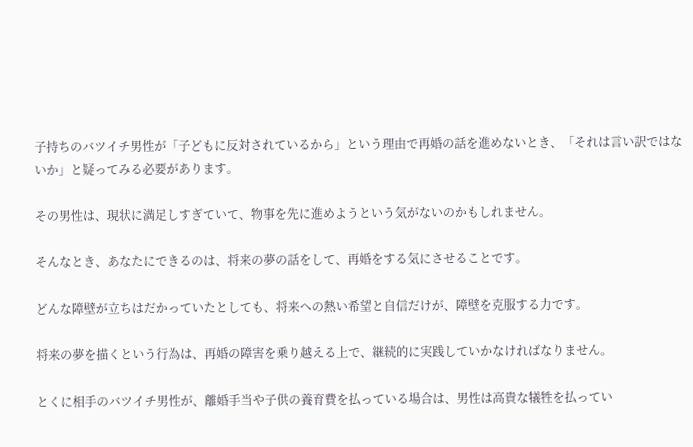子持ちのバツイチ男性が「子どもに反対されているから」という理由で再婚の話を進めないとき、「それは言い訳ではないか」と疑ってみる必要があります。

その男性は、現状に満足しすぎていて、物事を先に進めようという気がないのかもしれません。

そんなとき、あなたにできるのは、将来の夢の話をして、再婚をする気にさせることです。

どんな障壁が立ちはだかっていたとしても、将来への熱い希望と自信だけが、障壁を克服する力です。

将来の夢を描くという行為は、再婚の障害を乗り越える上で、継続的に実践していかなければなりません。

とくに相手のバツイチ男性が、離婚手当や子供の養育費を払っている場合は、男性は高貴な犠牲を払ってい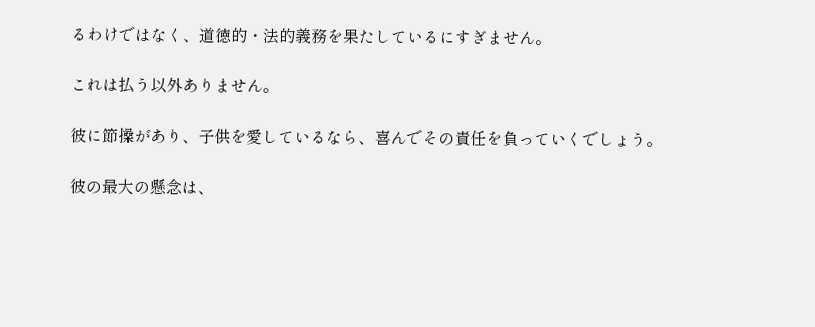るわけではなく、道徳的・法的義務を果たしているにすぎません。

これは払う以外ありません。

彼に節操があり、子供を愛しているなら、喜んでその責任を負っていくでしょう。

彼の最大の懸念は、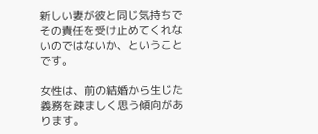新しい妻が彼と同じ気持ちでその責任を受け止めてくれないのではないか、ということです。

女性は、前の結婚から生じた義務を疎ましく思う傾向があります。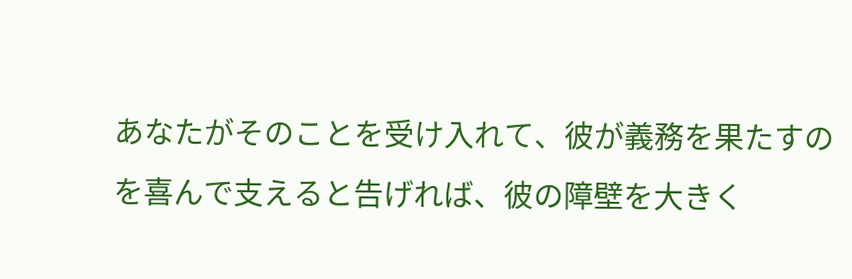あなたがそのことを受け入れて、彼が義務を果たすのを喜んで支えると告げれば、彼の障壁を大きく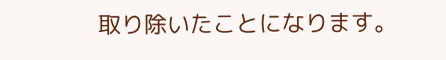取り除いたことになります。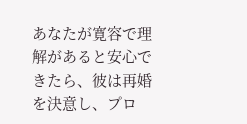あなたが寛容で理解があると安心できたら、彼は再婚を決意し、プロ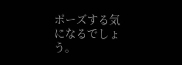ポーズする気になるでしょう。